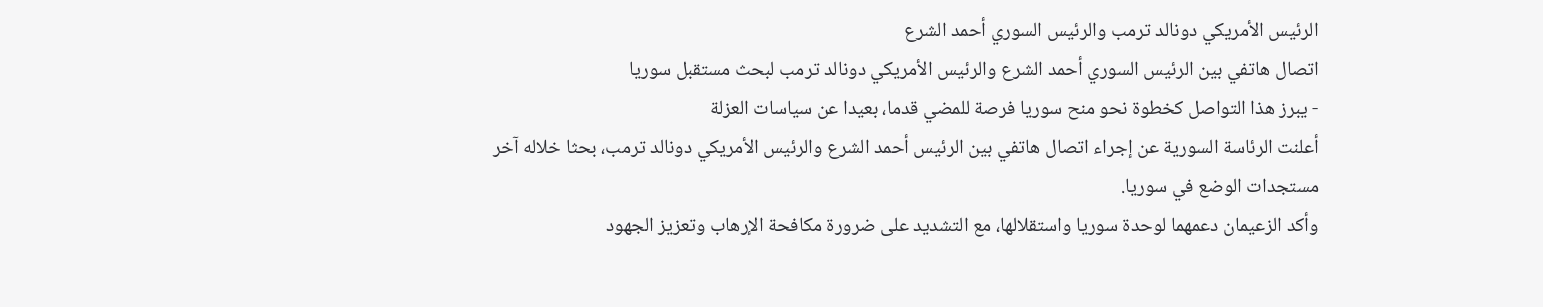الرئيس الأمريكي دونالد ترمب والرئيس السوري أحمد الشرع
اتصال هاتفي بين الرئيس السوري أحمد الشرع والرئيس الأمريكي دونالد ترمب لبحث مستقبل سوريا
- يبرز هذا التواصل كخطوة نحو منح سوريا فرصة للمضي قدما، بعيدا عن سياسات العزلة
أعلنت الرئاسة السورية عن إجراء اتصال هاتفي بين الرئيس أحمد الشرع والرئيس الأمريكي دونالد ترمب، بحثا خلاله آخر مستجدات الوضع في سوريا.
وأكد الزعيمان دعمهما لوحدة سوريا واستقلالها، مع التشديد على ضرورة مكافحة الإرهاب وتعزيز الجهود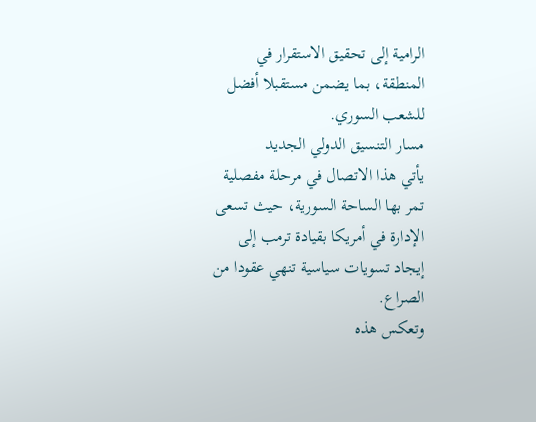الرامية إلى تحقيق الاستقرار في المنطقة، بما يضمن مستقبلا أفضل للشعب السوري.
مسار التنسيق الدولي الجديد
يأتي هذا الاتصال في مرحلة مفصلية تمر بها الساحة السورية، حيث تسعى الإدارة في أمريكا بقيادة ترمب إلى إيجاد تسويات سياسية تنهي عقودا من الصراع.
وتعكس هذه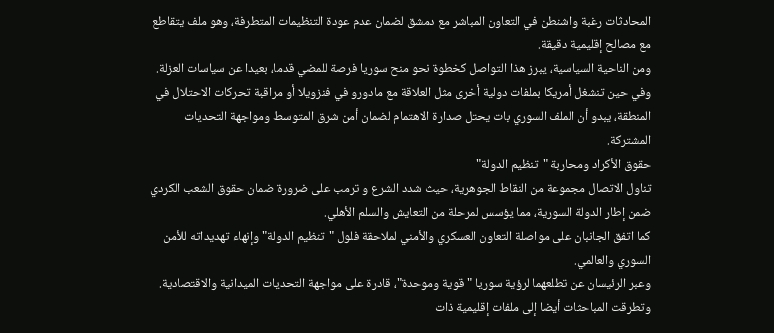المحادثات رغبة واشنطن في التعاون المباشر مع دمشق لضمان عدم عودة التنظيمات المتطرفة، وهو ملف يتقاطع مع مصالح إقليمية دقيقة.
ومن الناحية السياسية، يبرز هذا التواصل كخطوة نحو منح سوريا فرصة للمضي قدما، بعيدا عن سياسات العزلة.
وفي حين تنشغل أمريكا بملفات دولية أخرى مثل العلاقة مع مادورو في فنزويلا أو مراقبة تحركات الاحتلال في المنطقة، يبدو أن الملف السوري بات يحتل صدارة الاهتمام لضمان أمن شرق المتوسط ومواجهة التحديات المشتركة.
حقوق الأكراد ومحاربة "تنظيم الدولة"
تناول الاتصال مجموعة من النقاط الجوهرية، حيث شدد الشرع و ترمب على ضرورة ضمان حقوق الشعب الكردي ضمن إطار الدولة السورية، مما يؤسس لمرحلة من التعايش والسلم الأهلي.
كما اتفق الجانبان على مواصلة التعاون العسكري والأمني لملاحقة فلول "تنظيم الدولة" وإنهاء تهديداته للأمن السوري والعالمي.
وعبر الرئيسان عن تطلعهما لرؤية سوريا "قوية وموحدة"، قادرة على مواجهة التحديات الميدانية والاقتصادية. وتطرقت المباحثات أيضا إلى ملفات إقليمية ذات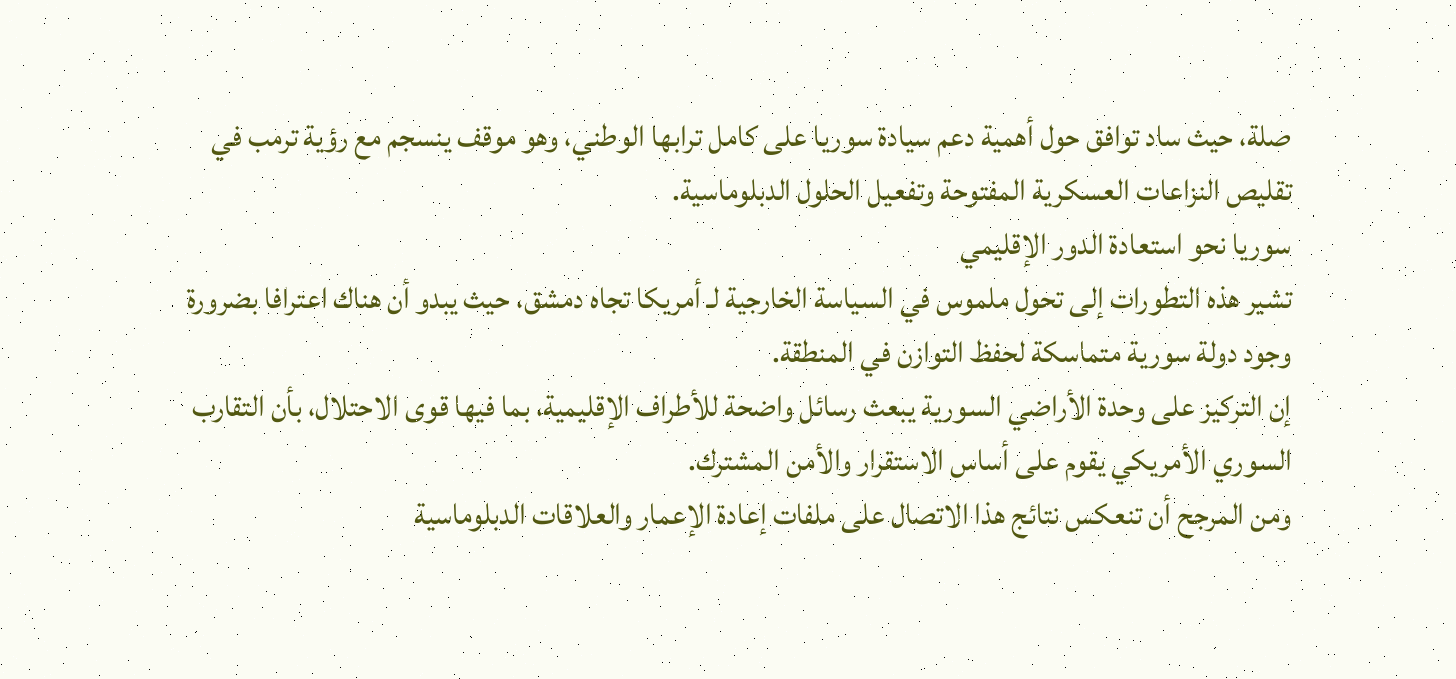صلة، حيث ساد توافق حول أهمية دعم سيادة سوريا على كامل ترابها الوطني، وهو موقف ينسجم مع رؤية ترمب في تقليص النزاعات العسكرية المفتوحة وتفعيل الحلول الدبلوماسية.
سوريا نحو استعادة الدور الإقليمي
تشير هذه التطورات إلى تحول ملموس في السياسة الخارجية لـ أمريكا تجاه دمشق، حيث يبدو أن هناك اعترافا بضرورة وجود دولة سورية متماسكة لحفظ التوازن في المنطقة.
إن التركيز على وحدة الأراضي السورية يبعث رسائل واضحة للأطراف الإقليمية، بما فيها قوى الاحتلال، بأن التقارب السوري الأمريكي يقوم على أساس الاستقرار والأمن المشترك.
ومن المرجح أن تنعكس نتائج هذا الاتصال على ملفات إعادة الإعمار والعلاقات الدبلوماسية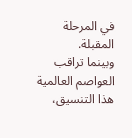في المرحلة المقبلة.
وبينما تراقب العواصم العالمية هذا التنسيق،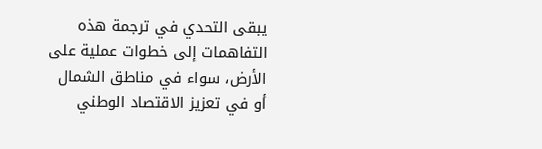يبقى التحدي في ترجمة هذه التفاهمات إلى خطوات عملية على الأرض، سواء في مناطق الشمال أو في تعزيز الاقتصاد الوطني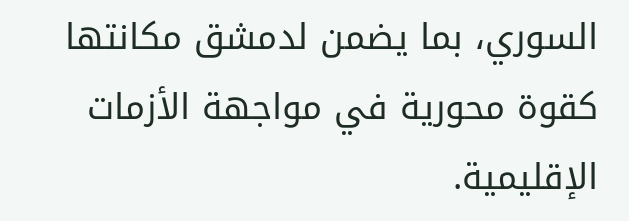السوري، بما يضمن لدمشق مكانتها كقوة محورية في مواجهة الأزمات الإقليمية.